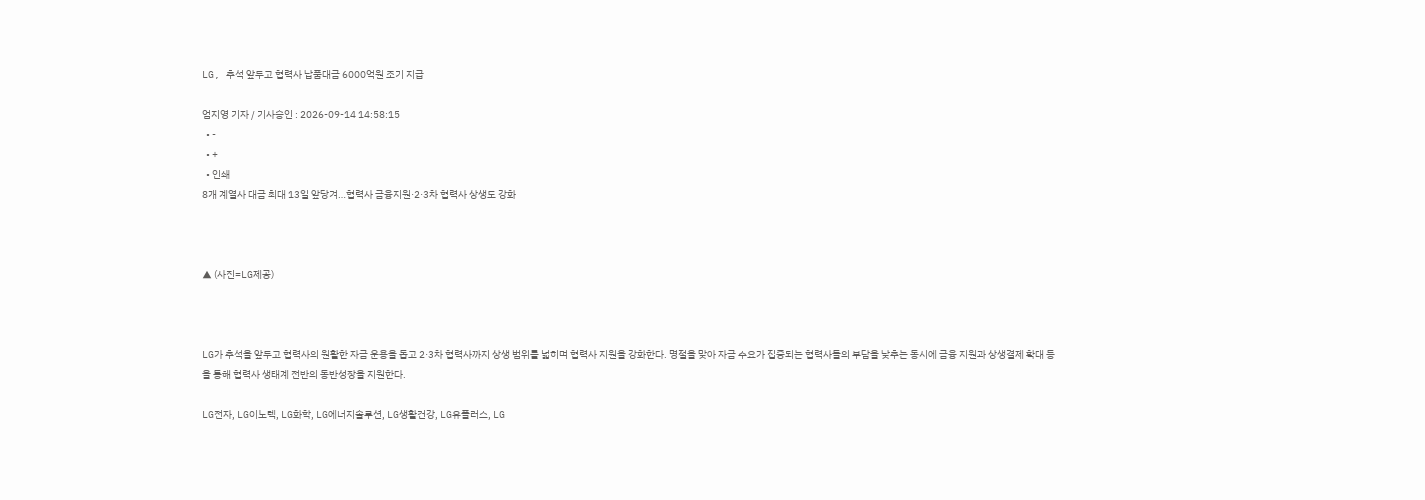LG, 추석 앞두고 협력사 납품대금 6000억원 조기 지급

엄지영 기자 / 기사승인 : 2026-09-14 14:58:15
  • -
  • +
  • 인쇄
8개 계열사 대금 최대 13일 앞당겨…협력사 금융지원·2·3차 협력사 상생도 강화



▲ (사진=LG제공)



LG가 추석을 앞두고 협력사의 원활한 자금 운용을 돕고 2·3차 협력사까지 상생 범위를 넓히며 협력사 지원을 강화한다. 명절을 맞아 자금 수요가 집중되는 협력사들의 부담을 낮추는 동시에 금융 지원과 상생결제 확대 등을 통해 협력사 생태계 전반의 동반성장을 지원한다.

LG전자, LG이노텍, LG화학, LG에너지솔루션, LG생활건강, LG유플러스, LG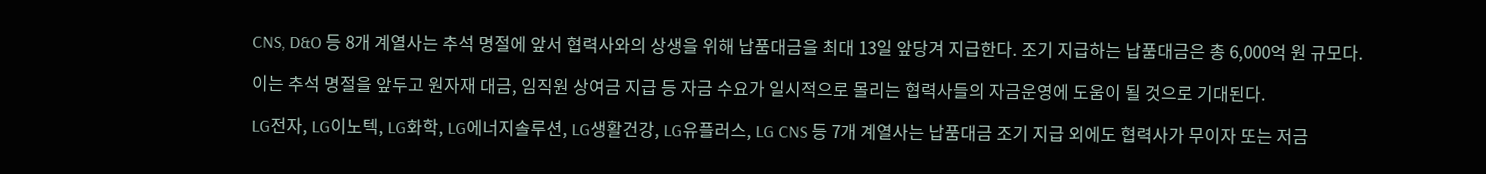CNS, D&O 등 8개 계열사는 추석 명절에 앞서 협력사와의 상생을 위해 납품대금을 최대 13일 앞당겨 지급한다. 조기 지급하는 납품대금은 총 6,000억 원 규모다.

이는 추석 명절을 앞두고 원자재 대금, 임직원 상여금 지급 등 자금 수요가 일시적으로 몰리는 협력사들의 자금운영에 도움이 될 것으로 기대된다.

LG전자, LG이노텍, LG화학, LG에너지솔루션, LG생활건강, LG유플러스, LG CNS 등 7개 계열사는 납품대금 조기 지급 외에도 협력사가 무이자 또는 저금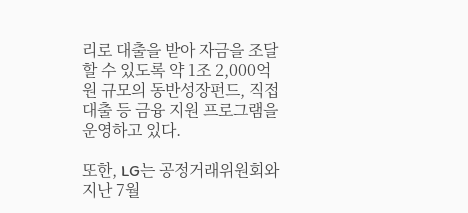리로 대출을 받아 자금을 조달할 수 있도록 약 1조 2,000억 원 규모의 동반성장펀드, 직접대출 등 금융 지원 프로그램을 운영하고 있다.

또한, LG는 공정거래위원회와 지난 7월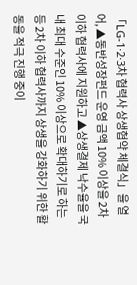「LG-1·2·3차 협력사 상생협약 체결식」을 열어, ▲동반성장펀드 운영 금액 10% 이상을 2차 이하 협력사에 지원하고 ▲상생결제 낙수율을 국내 최대 수준인 10% 이상으로 확대하기로 하는 등 2차 이하 협력사까지 상생을 강화하기 위한 활동을 적극 진행 중이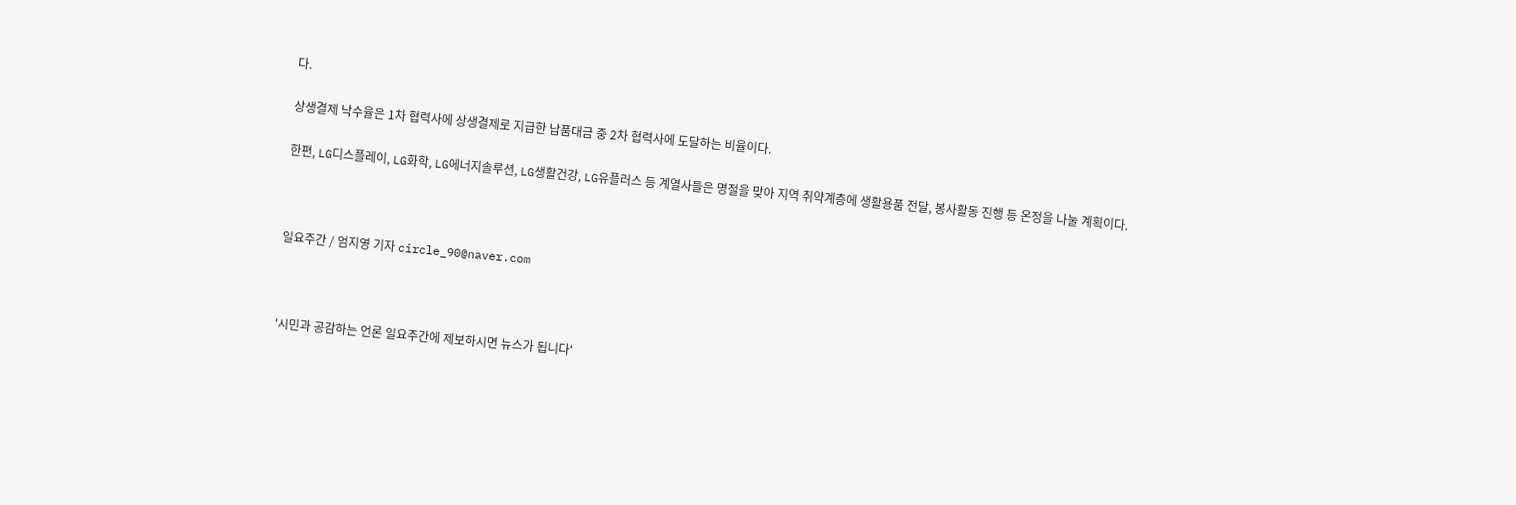다.

상생결제 낙수율은 1차 협력사에 상생결제로 지급한 납품대금 중 2차 협력사에 도달하는 비율이다.

한편, LG디스플레이, LG화학, LG에너지솔루션, LG생활건강, LG유플러스 등 계열사들은 명절을 맞아 지역 취약계층에 생활용품 전달, 봉사활동 진행 등 온정을 나눌 계획이다.



일요주간 / 엄지영 기자 circle_90@naver.com



'시민과 공감하는 언론 일요주간에 제보하시면 뉴스가 됩니다'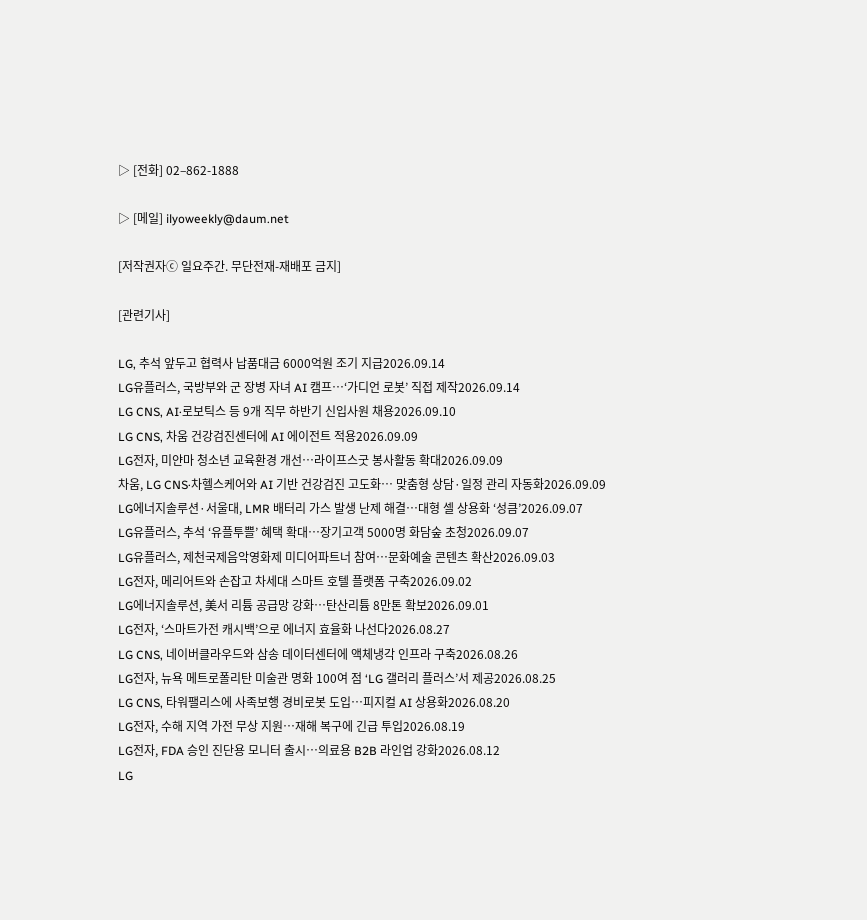▷ [전화] 02–862-1888

▷ [메일] ilyoweekly@daum.net

[저작권자ⓒ 일요주간. 무단전재-재배포 금지]

[관련기사]

LG, 추석 앞두고 협력사 납품대금 6000억원 조기 지급2026.09.14
LG유플러스, 국방부와 군 장병 자녀 AI 캠프…‘가디언 로봇’ 직접 제작2026.09.14
LG CNS, AI·로보틱스 등 9개 직무 하반기 신입사원 채용2026.09.10
LG CNS, 차움 건강검진센터에 AI 에이전트 적용2026.09.09
LG전자, 미얀마 청소년 교육환경 개선…라이프스굿 봉사활동 확대2026.09.09
차움, LG CNS·차헬스케어와 AI 기반 건강검진 고도화… 맞춤형 상담·일정 관리 자동화2026.09.09
LG에너지솔루션·서울대, LMR 배터리 가스 발생 난제 해결…대형 셀 상용화 ‘성큼’2026.09.07
LG유플러스, 추석 ‘유플투쁠’ 혜택 확대…장기고객 5000명 화담숲 초청2026.09.07
LG유플러스, 제천국제음악영화제 미디어파트너 참여…문화예술 콘텐츠 확산2026.09.03
LG전자, 메리어트와 손잡고 차세대 스마트 호텔 플랫폼 구축2026.09.02
LG에너지솔루션, 美서 리튬 공급망 강화…탄산리튬 8만톤 확보2026.09.01
LG전자, ‘스마트가전 캐시백’으로 에너지 효율화 나선다2026.08.27
LG CNS, 네이버클라우드와 삼송 데이터센터에 액체냉각 인프라 구축2026.08.26
LG전자, 뉴욕 메트로폴리탄 미술관 명화 100여 점 ‘LG 갤러리 플러스’서 제공2026.08.25
LG CNS, 타워팰리스에 사족보행 경비로봇 도입…피지컬 AI 상용화2026.08.20
LG전자, 수해 지역 가전 무상 지원…재해 복구에 긴급 투입2026.08.19
LG전자, FDA 승인 진단용 모니터 출시…의료용 B2B 라인업 강화2026.08.12
LG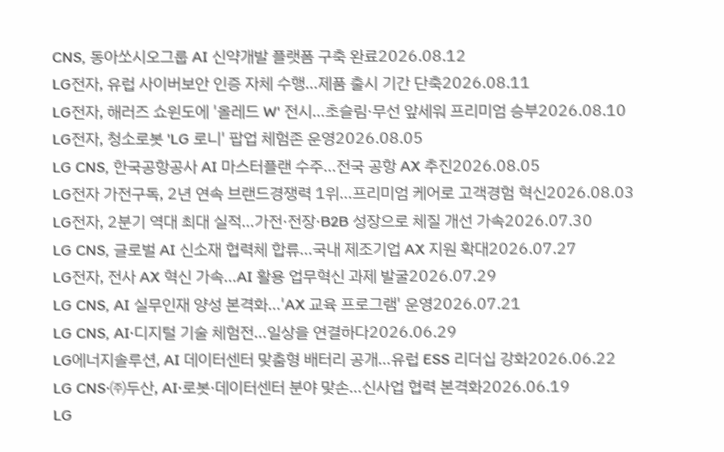CNS, 동아쏘시오그룹 AI 신약개발 플랫폼 구축 완료2026.08.12
LG전자, 유럽 사이버보안 인증 자체 수행…제품 출시 기간 단축2026.08.11
LG전자, 해러즈 쇼윈도에 '올레드 W' 전시…초슬림·무선 앞세워 프리미엄 승부2026.08.10
LG전자, 청소로봇 'LG 로니' 팝업 체험존 운영2026.08.05
LG CNS, 한국공항공사 AI 마스터플랜 수주…전국 공항 AX 추진2026.08.05
LG전자 가전구독, 2년 연속 브랜드경쟁력 1위…프리미엄 케어로 고객경험 혁신2026.08.03
LG전자, 2분기 역대 최대 실적…가전·전장·B2B 성장으로 체질 개선 가속2026.07.30
LG CNS, 글로벌 AI 신소재 협력체 합류…국내 제조기업 AX 지원 확대2026.07.27
LG전자, 전사 AX 혁신 가속…AI 활용 업무혁신 과제 발굴2026.07.29
LG CNS, AI 실무인재 양성 본격화…'AX 교육 프로그램' 운영2026.07.21
LG CNS, AI·디지털 기술 체험전…일상을 연결하다2026.06.29
LG에너지솔루션, AI 데이터센터 맞춤형 배터리 공개…유럽 ESS 리더십 강화2026.06.22
LG CNS·㈜두산, AI·로봇·데이터센터 분야 맞손…신사업 협력 본격화2026.06.19
LG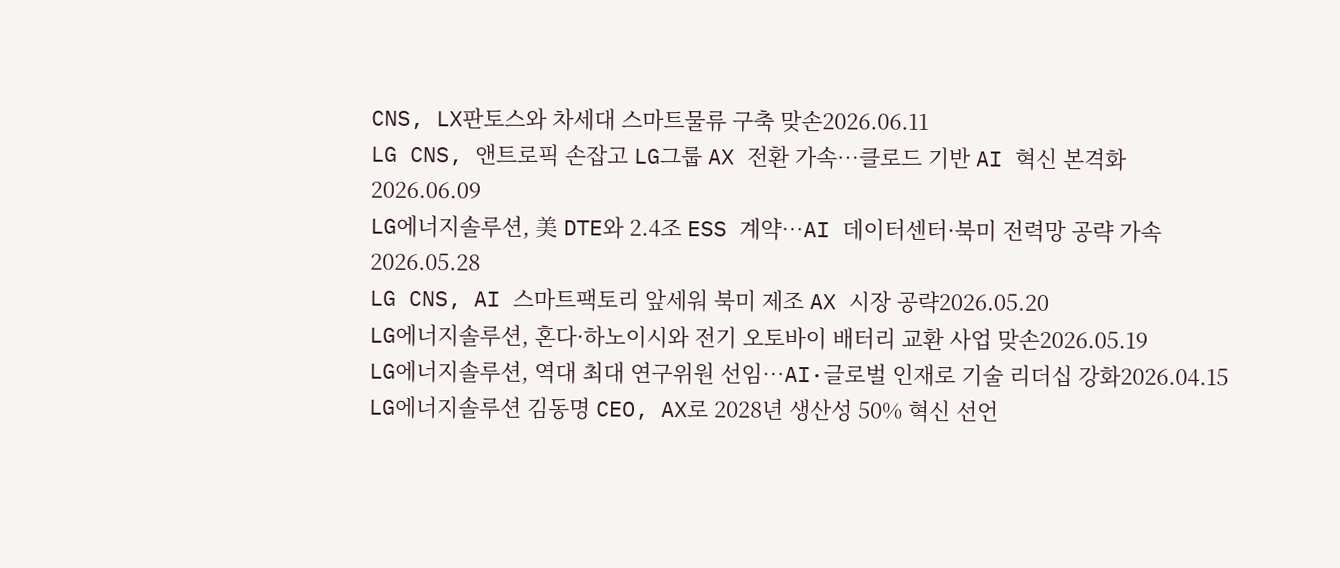CNS, LX판토스와 차세대 스마트물류 구축 맞손2026.06.11
LG CNS, 앤트로픽 손잡고 LG그룹 AX 전환 가속…클로드 기반 AI 혁신 본격화2026.06.09
LG에너지솔루션, 美 DTE와 2.4조 ESS 계약…AI 데이터센터·북미 전력망 공략 가속2026.05.28
LG CNS, AI 스마트팩토리 앞세워 북미 제조 AX 시장 공략2026.05.20
LG에너지솔루션, 혼다·하노이시와 전기 오토바이 배터리 교환 사업 맞손2026.05.19
LG에너지솔루션, 역대 최대 연구위원 선임…AI·글로벌 인재로 기술 리더십 강화2026.04.15
LG에너지솔루션 김동명 CEO, AX로 2028년 생산성 50% 혁신 선언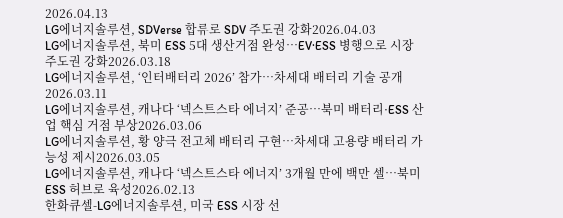2026.04.13
LG에너지솔루션, SDVerse 합류로 SDV 주도권 강화2026.04.03
LG에너지솔루션, 북미 ESS 5대 생산거점 완성…EV·ESS 병행으로 시장 주도권 강화2026.03.18
LG에너지솔루션, ‘인터배터리 2026’ 참가…차세대 배터리 기술 공개2026.03.11
LG에너지솔루션, 캐나다 ‘넥스트스타 에너지’ 준공…북미 배터리·ESS 산업 핵심 거점 부상2026.03.06
LG에너지솔루션, 황 양극 전고체 배터리 구현…차세대 고용량 배터리 가능성 제시2026.03.05
LG에너지솔루션, 캐나다 ‘넥스트스타 에너지’ 3개월 만에 백만 셀…북미 ESS 허브로 육성2026.02.13
한화큐셀-LG에너지솔루션, 미국 ESS 시장 선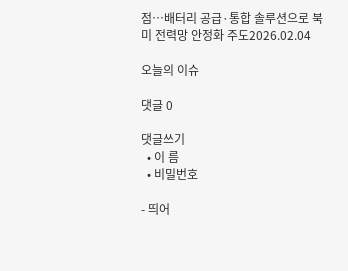점…배터리 공급·통합 솔루션으로 북미 전력망 안정화 주도2026.02.04

오늘의 이슈

댓글 0

댓글쓰기
  • 이 름
  • 비밀번호

- 띄어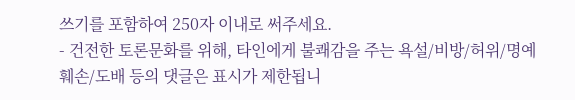쓰기를 포함하여 250자 이내로 써주세요.
- 건전한 토론문화를 위해, 타인에게 불쾌감을 주는 욕설/비방/허위/명예훼손/도배 등의 댓글은 표시가 제한됩니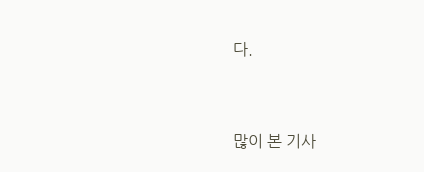다.


많이 본 기사